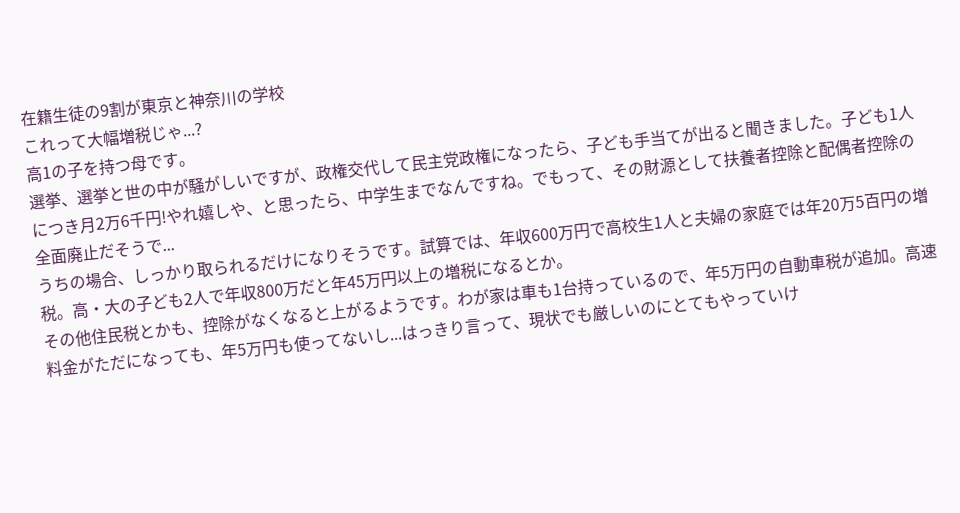在籍生徒の9割が東京と神奈川の学校
これって大幅増税じゃ...?
高1の子を持つ母です。
選挙、選挙と世の中が騒がしいですが、政権交代して民主党政権になったら、子ども手当てが出ると聞きました。子ども1人につき月2万6千円!やれ嬉しや、と思ったら、中学生までなんですね。でもって、その財源として扶養者控除と配偶者控除の全面廃止だそうで...
うちの場合、しっかり取られるだけになりそうです。試算では、年収600万円で高校生1人と夫婦の家庭では年20万5百円の増税。高・大の子ども2人で年収800万だと年45万円以上の増税になるとか。
その他住民税とかも、控除がなくなると上がるようです。わが家は車も1台持っているので、年5万円の自動車税が追加。高速料金がただになっても、年5万円も使ってないし...はっきり言って、現状でも厳しいのにとてもやっていけ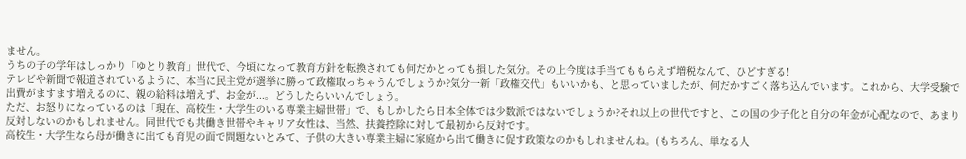ません。
うちの子の学年はしっかり「ゆとり教育」世代で、今頃になって教育方針を転換されても何だかとっても損した気分。その上今度は手当てももらえず増税なんて、ひどすぎる!
テレビや新聞で報道されているように、本当に民主党が選挙に勝って政権取っちゃうんでしょうか?気分一新「政権交代」もいいかも、と思っていましたが、何だかすごく落ち込んでいます。これから、大学受験で出費がますます増えるのに、親の給料は増えず、お金が...。どうしたらいいんでしょう。
ただ、お怒りになっているのは「現在、高校生・大学生のいる専業主婦世帯」で、もしかしたら日本全体では少数派ではないでしょうか?それ以上の世代ですと、この国の少子化と自分の年金が心配なので、あまり反対しないのかもしれません。同世代でも共働き世帯やキャリア女性は、当然、扶養控除に対して最初から反対です。
高校生・大学生なら母が働きに出ても育児の面で問題ないとみて、子供の大きい専業主婦に家庭から出て働きに促す政策なのかもしれませんね。(もちろん、単なる人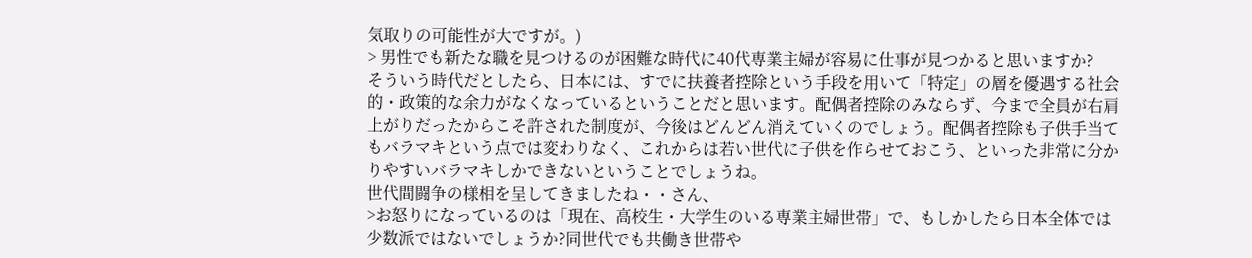気取りの可能性が大ですが。)
> 男性でも新たな職を見つけるのが困難な時代に40代専業主婦が容易に仕事が見つかると思いますか?
そういう時代だとしたら、日本には、すでに扶養者控除という手段を用いて「特定」の層を優遇する社会的・政策的な余力がなくなっているということだと思います。配偶者控除のみならず、今まで全員が右肩上がりだったからこそ許された制度が、今後はどんどん消えていくのでしょう。配偶者控除も子供手当てもバラマキという点では変わりなく、これからは若い世代に子供を作らせておこう、といった非常に分かりやすいバラマキしかできないということでしょうね。
世代間闘争の様相を呈してきましたね・・さん、
>お怒りになっているのは「現在、高校生・大学生のいる専業主婦世帯」で、もしかしたら日本全体では少数派ではないでしょうか?同世代でも共働き世帯や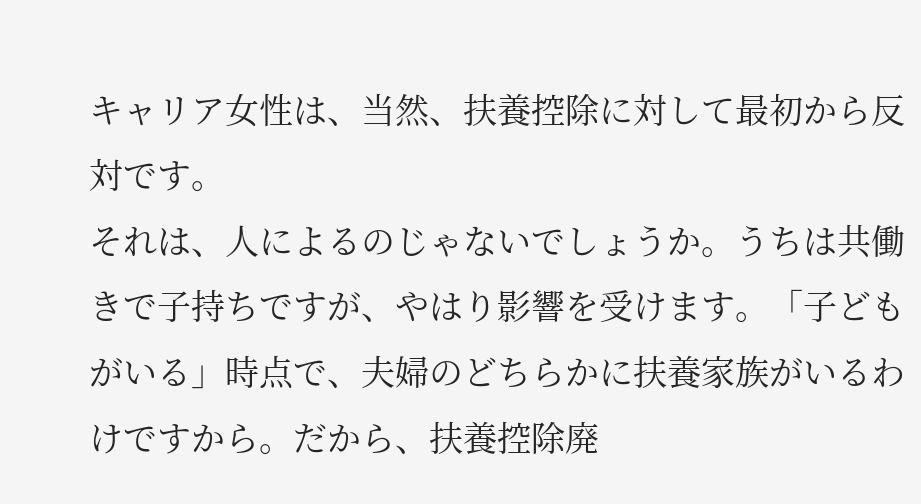キャリア女性は、当然、扶養控除に対して最初から反対です。
それは、人によるのじゃないでしょうか。うちは共働きで子持ちですが、やはり影響を受けます。「子どもがいる」時点で、夫婦のどちらかに扶養家族がいるわけですから。だから、扶養控除廃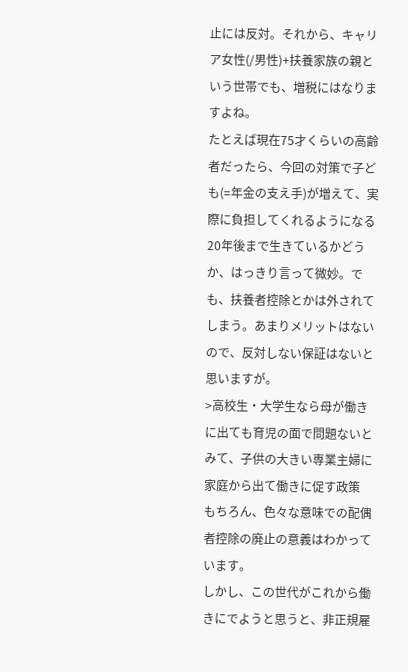止には反対。それから、キャリア女性(/男性)+扶養家族の親という世帯でも、増税にはなりますよね。
たとえば現在75才くらいの高齢者だったら、今回の対策で子ども(=年金の支え手)が増えて、実際に負担してくれるようになる20年後まで生きているかどうか、はっきり言って微妙。でも、扶養者控除とかは外されてしまう。あまりメリットはないので、反対しない保証はないと思いますが。
>高校生・大学生なら母が働きに出ても育児の面で問題ないとみて、子供の大きい専業主婦に家庭から出て働きに促す政策
もちろん、色々な意味での配偶者控除の廃止の意義はわかっています。
しかし、この世代がこれから働きにでようと思うと、非正規雇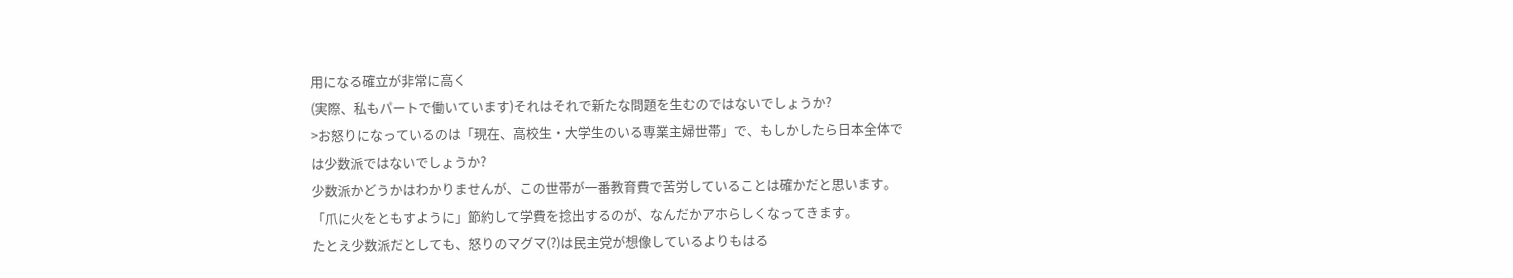用になる確立が非常に高く
(実際、私もパートで働いています)それはそれで新たな問題を生むのではないでしょうか?
>お怒りになっているのは「現在、高校生・大学生のいる専業主婦世帯」で、もしかしたら日本全体では少数派ではないでしょうか?
少数派かどうかはわかりませんが、この世帯が一番教育費で苦労していることは確かだと思います。
「爪に火をともすように」節約して学費を捻出するのが、なんだかアホらしくなってきます。
たとえ少数派だとしても、怒りのマグマ(?)は民主党が想像しているよりもはる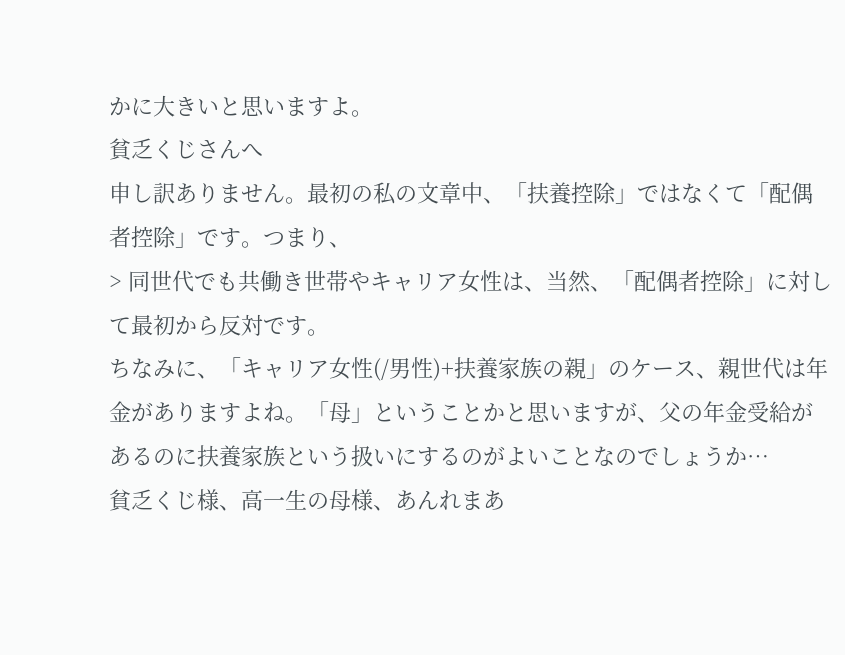かに大きいと思いますよ。
貧乏くじさんへ
申し訳ありません。最初の私の文章中、「扶養控除」ではなくて「配偶者控除」です。つまり、
> 同世代でも共働き世帯やキャリア女性は、当然、「配偶者控除」に対して最初から反対です。
ちなみに、「キャリア女性(/男性)+扶養家族の親」のケース、親世代は年金がありますよね。「母」ということかと思いますが、父の年金受給があるのに扶養家族という扱いにするのがよいことなのでしょうか…
貧乏くじ様、高一生の母様、あんれまあ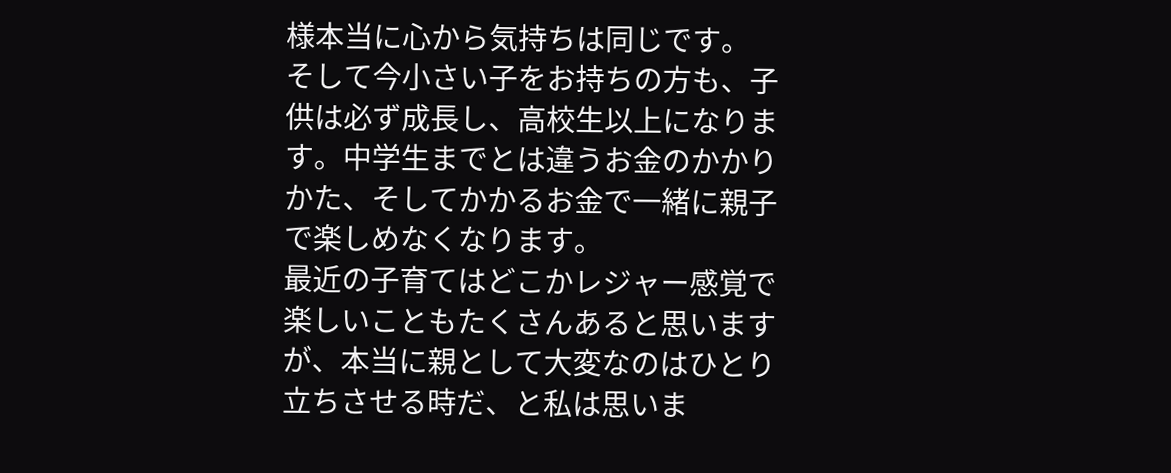様本当に心から気持ちは同じです。
そして今小さい子をお持ちの方も、子供は必ず成長し、高校生以上になります。中学生までとは違うお金のかかりかた、そしてかかるお金で一緒に親子で楽しめなくなります。
最近の子育てはどこかレジャー感覚で楽しいこともたくさんあると思いますが、本当に親として大変なのはひとり立ちさせる時だ、と私は思いま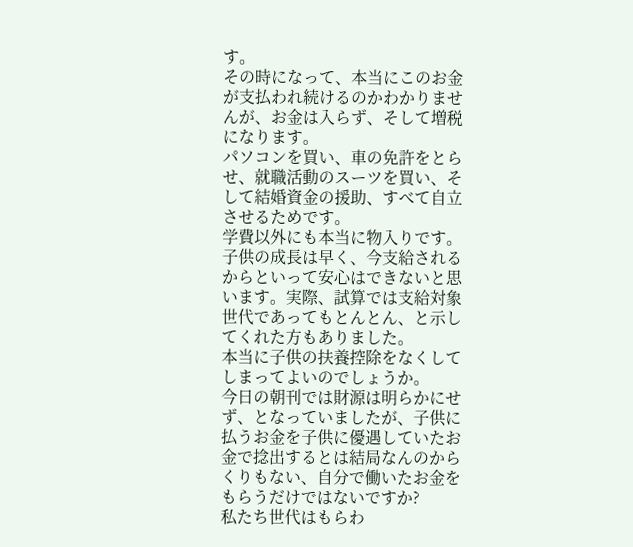す。
その時になって、本当にこのお金が支払われ続けるのかわかりませんが、お金は入らず、そして増税になります。
パソコンを買い、車の免許をとらせ、就職活動のスーツを買い、そして結婚資金の援助、すべて自立させるためです。
学費以外にも本当に物入りです。
子供の成長は早く、今支給されるからといって安心はできないと思います。実際、試算では支給対象世代であってもとんとん、と示してくれた方もありました。
本当に子供の扶養控除をなくしてしまってよいのでしょうか。
今日の朝刊では財源は明らかにせず、となっていましたが、子供に払うお金を子供に優遇していたお金で捻出するとは結局なんのからくりもない、自分で働いたお金をもらうだけではないですか?
私たち世代はもらわ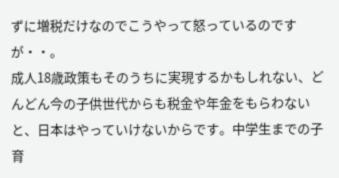ずに増税だけなのでこうやって怒っているのですが・・。
成人18歳政策もそのうちに実現するかもしれない、どんどん今の子供世代からも税金や年金をもらわないと、日本はやっていけないからです。中学生までの子育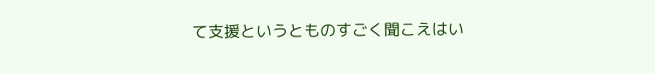て支援というとものすごく聞こえはい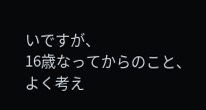いですが、
16歳なってからのこと、よく考え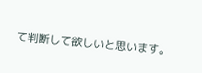て判断して欲しいと思います。